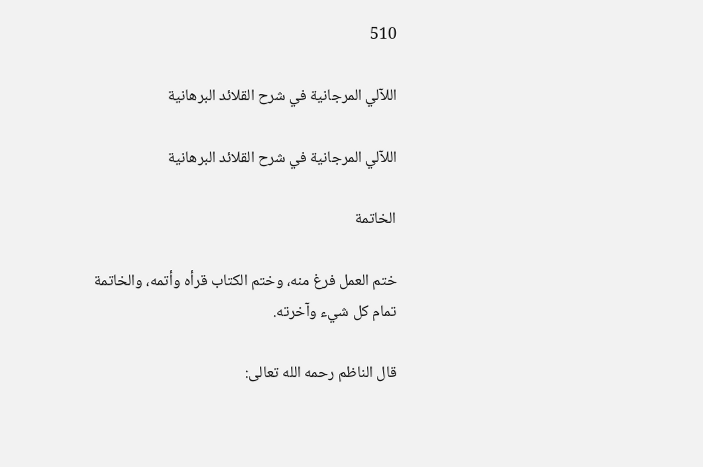510

اللآلي المرجانية في شرح القلائد البرهانية

اللآلي المرجانية في شرح القلائد البرهانية

الخاتمة

ختم العمل فرغ منه، وختم الكتاب قرأه وأتمه، والخاتمة تمام كل شيء وآخرته.

قال الناظم رحمه الله تعالى: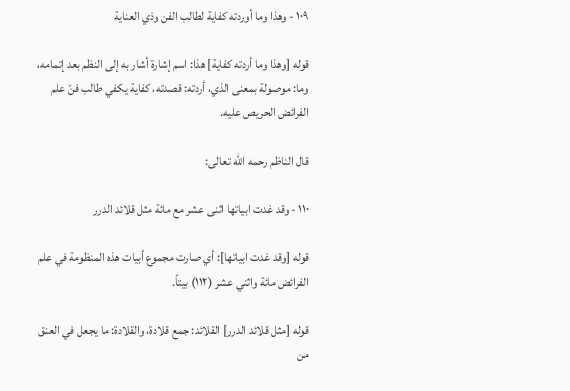١٠٩ - وهذا وما أوردته كفاية لطالب الفن وذي العناية

قوله [وهذا وما أردته كفاية] هذا: اسم إشارة أشار به إلى النظم بعد إتمامه، وما: موصولة بمعنى الذي، أردته: قصدته، كفاية يكفي طالب فنّ علم الفرائض الحريص عليه.

قال الناظم رحمه الله تعالى:

١١٠ - وقد غدت ابياتها اثنى عشر مع مائة مثل قلائد الدرر

قوله [وقد غدت ابياتها]: أي صارت مجموع أبيات هذه المنظومة في علم الفرائض مائة واثني عشر (١١٢) بيتاً.

قوله [مثل قلائد الدرر] القلائد: جمع قلادة، والقلادة: ما يجعل في العنق من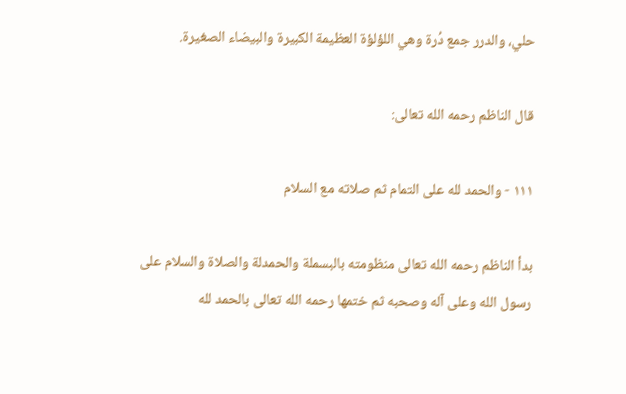حلي، والدرر جمع دُرة وهي اللؤلؤة العظيمة الكبيرة والبيضاء الصغيرة.

قال الناظم رحمه الله تعالى:

١١١ - والحمد لله على التمام ثم صلاته مع السلام

بدأ الناظم رحمه الله تعالى منظومته بالبسملة والحمدلة والصلاة والسلام على رسول الله وعلى آله وصحبه ثم ختمها رحمه الله تعالى بالحمد لله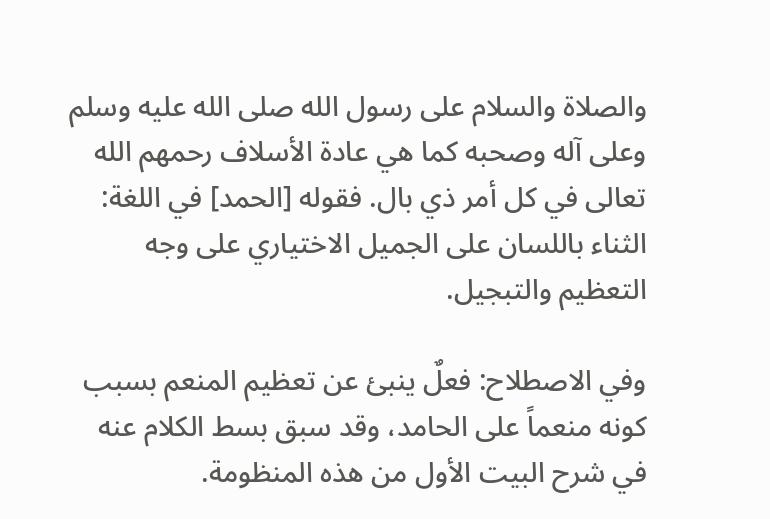والصلاة والسلام على رسول الله صلى الله عليه وسلم وعلى آله وصحبه كما هي عادة الأسلاف رحمهم الله تعالى في كل أمر ذي بال. فقوله [الحمد] في اللغة: الثناء باللسان على الجميل الاختياري على وجه التعظيم والتبجيل.

وفي الاصطلاح: فعلٌ ينبئ عن تعظيم المنعم بسبب كونه منعماً على الحامد، وقد سبق بسط الكلام عنه في شرح البيت الأول من هذه المنظومة.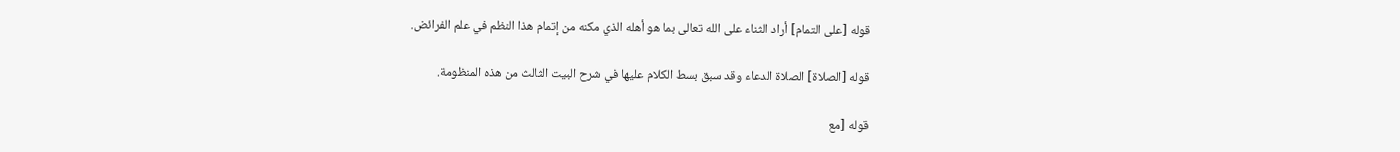قوله [على التمام] أراد الثناء على الله تعالى بما هو أهله الذي مكنه من إتمام هذا النظم في علم الفرائض.

قوله [الصلاة] الصلاة الدعاء وقد سبق بسط الكلام عليها في شرح البيت الثالث من هذه المنظومة.

قوله [مع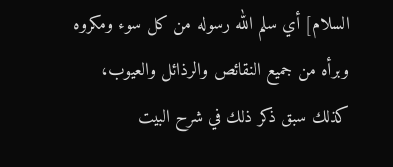السلام] أي سلم الله رسوله من كل سوء ومكروه وبرأه من جميع النقائص والرذائل والعيوب، كذلك سبق ذكر ذلك في شرح البيت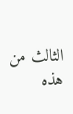الثالث من هذه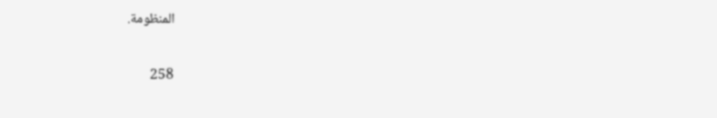المنظومة.

258